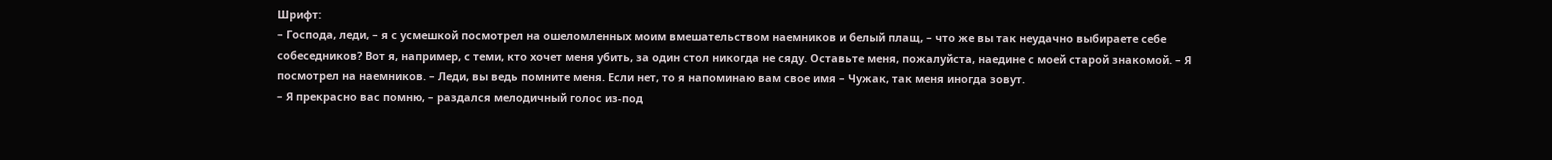Шрифт:
– Господа, леди, – я с усмешкой посмотрел на ошеломленных моим вмешательством наемников и белый плащ, – что же вы так неудачно выбираете себе собеседников? Вот я, например, с теми, кто хочет меня убить, за один стол никогда не сяду. Оставьте меня, пожалуйста, наедине с моей старой знакомой. – Я посмотрел на наемников. – Леди, вы ведь помните меня. Если нет, то я напоминаю вам свое имя – Чужак, так меня иногда зовут.
– Я прекрасно вас помню, – раздался мелодичный голос из-под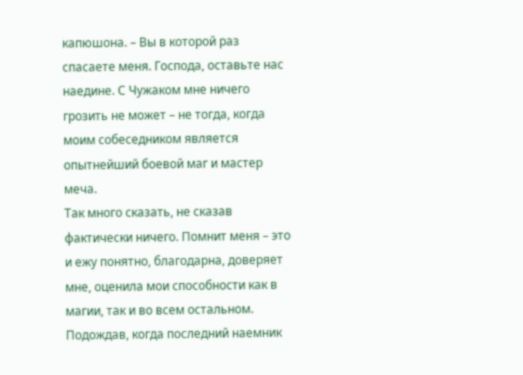капюшона. – Вы в которой раз спасаете меня. Господа, оставьте нас наедине. С Чужаком мне ничего грозить не может – не тогда, когда моим собеседником является опытнейший боевой маг и мастер меча.
Так много сказать, не сказав фактически ничего. Помнит меня – это и ежу понятно, благодарна, доверяет мне, оценила мои способности как в магии, так и во всем остальном. Подождав, когда последний наемник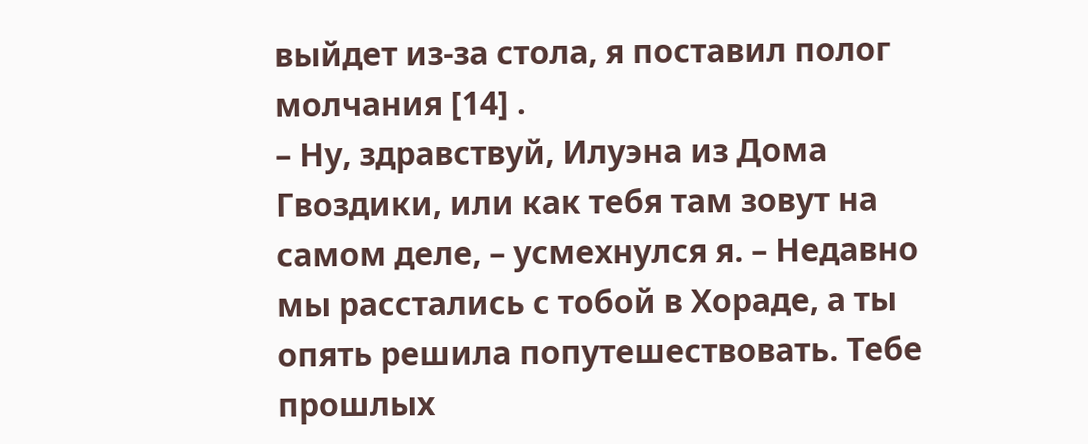выйдет из-за стола, я поставил полог молчания [14] .
– Ну, здравствуй, Илуэна из Дома Гвоздики, или как тебя там зовут на самом деле, – усмехнулся я. – Недавно мы расстались с тобой в Хораде, а ты опять решила попутешествовать. Тебе прошлых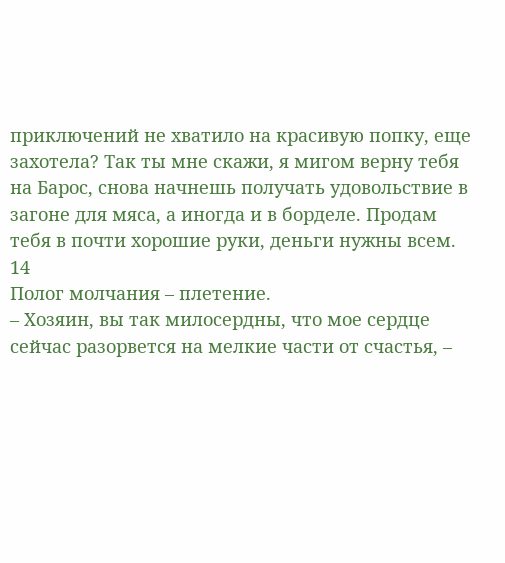приключений не хватило на красивую попку, еще захотела? Так ты мне скажи, я мигом верну тебя на Барос, снова начнешь получать удовольствие в загоне для мяса, а иногда и в борделе. Продам тебя в почти хорошие руки, деньги нужны всем.
14
Полог молчания – плетение.
– Хозяин, вы так милосердны, что мое сердце сейчас разорвется на мелкие части от счастья, –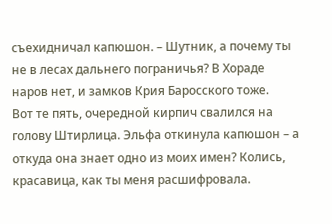съехидничал капюшон. – Шутник, а почему ты не в лесах дальнего пограничья? В Хораде наров нет, и замков Крия Баросского тоже.
Вот те пять, очередной кирпич свалился на голову Штирлица. Эльфа откинула капюшон – а откуда она знает одно из моих имен? Колись, красавица, как ты меня расшифровала.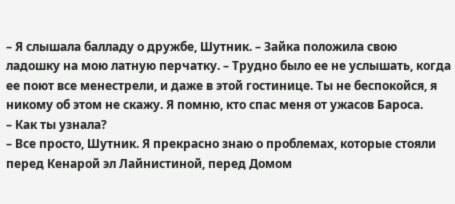– Я слышала балладу о дружбе, Шутник. – Зайка положила свою ладошку на мою латную перчатку. – Трудно было ее не услышать, когда ее поют все менестрели, и даже в этой гостинице. Ты не беспокойся, я никому об этом не скажу. Я помню, кто спас меня от ужасов Бароса.
– Как ты узнала?
– Все просто, Шутник. Я прекрасно знаю о проблемах, которые стояли перед Кенарой эл Лайнистиной, перед Домом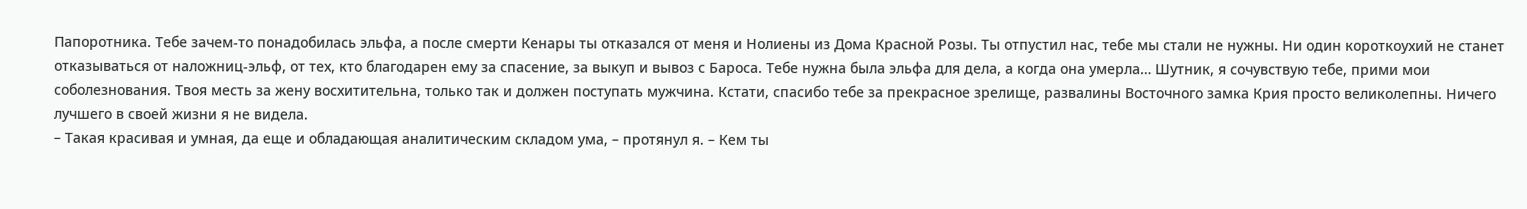Папоротника. Тебе зачем-то понадобилась эльфа, а после смерти Кенары ты отказался от меня и Нолиены из Дома Красной Розы. Ты отпустил нас, тебе мы стали не нужны. Ни один короткоухий не станет отказываться от наложниц-эльф, от тех, кто благодарен ему за спасение, за выкуп и вывоз с Бароса. Тебе нужна была эльфа для дела, а когда она умерла… Шутник, я сочувствую тебе, прими мои соболезнования. Твоя месть за жену восхитительна, только так и должен поступать мужчина. Кстати, спасибо тебе за прекрасное зрелище, развалины Восточного замка Крия просто великолепны. Ничего лучшего в своей жизни я не видела.
– Такая красивая и умная, да еще и обладающая аналитическим складом ума, – протянул я. – Кем ты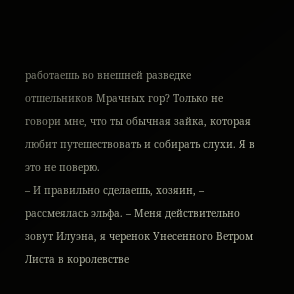работаешь во внешней разведке отшельников Мрачных гор? Только не говори мне, что ты обычная зайка, которая любит путешествовать и собирать слухи. Я в это не поверю.
– И правильно сделаешь, хозяин, – рассмеялась эльфа. – Меня действительно зовут Илуэна, я черенок Унесенного Ветром Листа в королевстве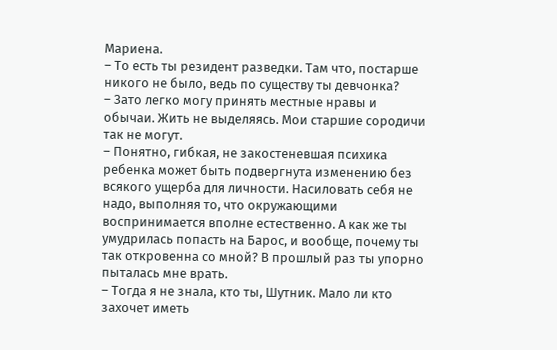Мариена.
– То есть ты резидент разведки. Там что, постарше никого не было, ведь по существу ты девчонка?
– Зато легко могу принять местные нравы и обычаи. Жить не выделяясь. Мои старшие сородичи так не могут.
– Понятно, гибкая, не закостеневшая психика ребенка может быть подвергнута изменению без всякого ущерба для личности. Насиловать себя не надо, выполняя то, что окружающими воспринимается вполне естественно. А как же ты умудрилась попасть на Барос, и вообще, почему ты так откровенна со мной? В прошлый раз ты упорно пыталась мне врать.
– Тогда я не знала, кто ты, Шутник. Мало ли кто захочет иметь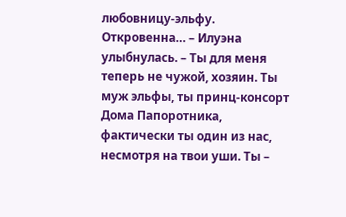любовницу-эльфу. Откровенна… – Илуэна улыбнулась. – Ты для меня теперь не чужой, хозяин. Ты муж эльфы, ты принц-консорт Дома Папоротника, фактически ты один из нас, несмотря на твои уши. Ты –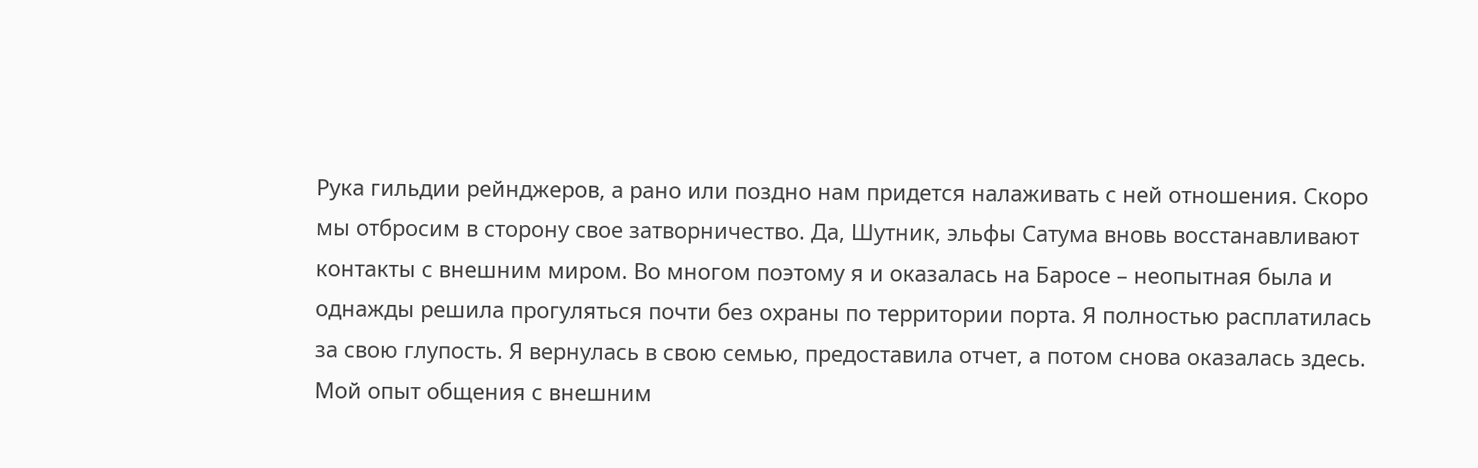Рука гильдии рейнджеров, а рано или поздно нам придется налаживать с ней отношения. Скоро мы отбросим в сторону свое затворничество. Да, Шутник, эльфы Сатума вновь восстанавливают контакты с внешним миром. Во многом поэтому я и оказалась на Баросе – неопытная была и однажды решила прогуляться почти без охраны по территории порта. Я полностью расплатилась за свою глупость. Я вернулась в свою семью, предоставила отчет, а потом снова оказалась здесь. Мой опыт общения с внешним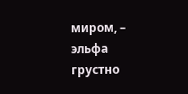миром, – эльфа грустно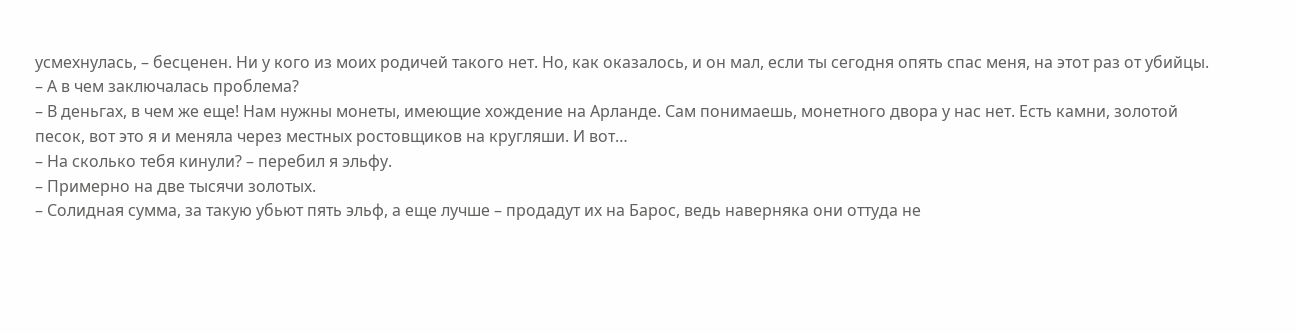усмехнулась, – бесценен. Ни у кого из моих родичей такого нет. Но, как оказалось, и он мал, если ты сегодня опять спас меня, на этот раз от убийцы.
– А в чем заключалась проблема?
– В деньгах, в чем же еще! Нам нужны монеты, имеющие хождение на Арланде. Сам понимаешь, монетного двора у нас нет. Есть камни, золотой песок, вот это я и меняла через местных ростовщиков на кругляши. И вот…
– На сколько тебя кинули? – перебил я эльфу.
– Примерно на две тысячи золотых.
– Солидная сумма, за такую убьют пять эльф, а еще лучше – продадут их на Барос, ведь наверняка они оттуда не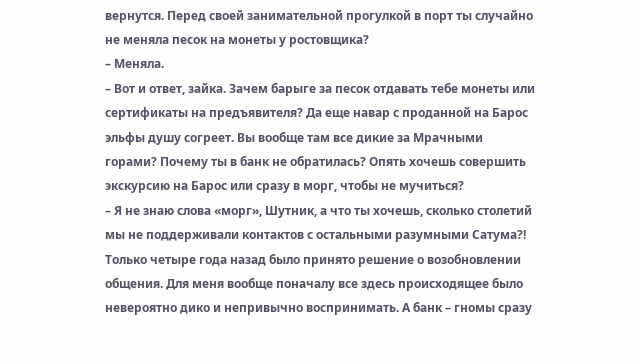вернутся. Перед своей занимательной прогулкой в порт ты случайно не меняла песок на монеты у ростовщика?
– Меняла.
– Вот и ответ, зайка. Зачем барыге за песок отдавать тебе монеты или сертификаты на предъявителя? Да еще навар с проданной на Барос эльфы душу согреет. Вы вообще там все дикие за Мрачными горами? Почему ты в банк не обратилась? Опять хочешь совершить экскурсию на Барос или сразу в морг, чтобы не мучиться?
– Я не знаю слова «морг», Шутник, а что ты хочешь, сколько столетий мы не поддерживали контактов с остальными разумными Сатума?! Только четыре года назад было принято решение о возобновлении общения. Для меня вообще поначалу все здесь происходящее было невероятно дико и непривычно воспринимать. А банк – гномы сразу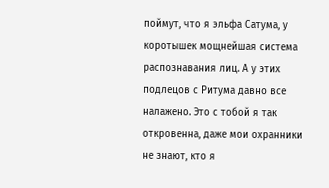поймут, что я эльфа Сатума, у коротышек мощнейшая система распознавания лиц. А у этих подлецов с Ритума давно все налажено. Это с тобой я так откровенна, даже мои охранники не знают, кто я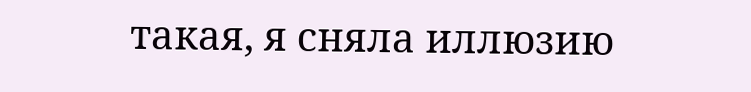такая, я сняла иллюзию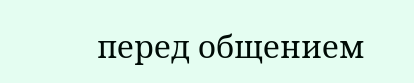перед общением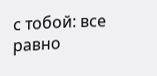с тобой: все равно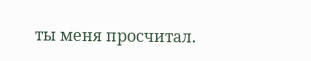ты меня просчитал.